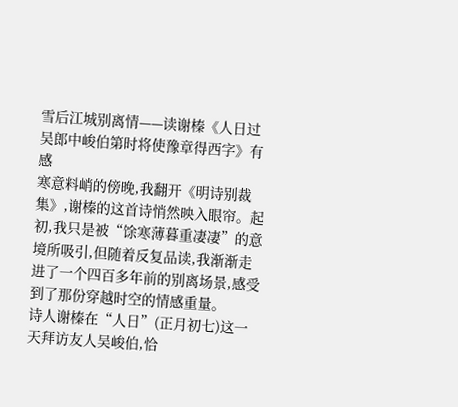雪后江城别离情——读谢榛《人日过吴郎中峻伯第时将使豫章得西字》有感
寒意料峭的傍晚,我翻开《明诗别裁集》,谢榛的这首诗悄然映入眼帘。起初,我只是被“馀寒薄暮重凄凄”的意境所吸引,但随着反复品读,我渐渐走进了一个四百多年前的别离场景,感受到了那份穿越时空的情感重量。
诗人谢榛在“人日”(正月初七)这一天拜访友人吴峻伯,恰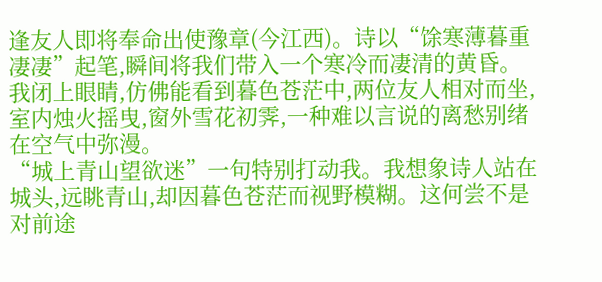逢友人即将奉命出使豫章(今江西)。诗以“馀寒薄暮重凄凄”起笔,瞬间将我们带入一个寒冷而凄清的黄昏。我闭上眼睛,仿佛能看到暮色苍茫中,两位友人相对而坐,室内烛火摇曳,窗外雪花初霁,一种难以言说的离愁别绪在空气中弥漫。
“城上青山望欲迷”一句特别打动我。我想象诗人站在城头,远眺青山,却因暮色苍茫而视野模糊。这何尝不是对前途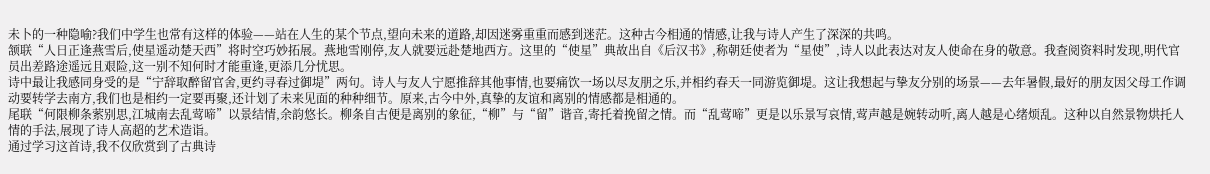未卜的一种隐喻?我们中学生也常有这样的体验——站在人生的某个节点,望向未来的道路,却因迷雾重重而感到迷茫。这种古今相通的情感,让我与诗人产生了深深的共鸣。
颔联“人日正逢燕雪后,使星遥动楚天西”将时空巧妙拓展。燕地雪刚停,友人就要远赴楚地西方。这里的“使星”典故出自《后汉书》,称朝廷使者为“星使”,诗人以此表达对友人使命在身的敬意。我查阅资料时发现,明代官员出差路途遥远且艰险,这一别不知何时才能重逢,更添几分忧思。
诗中最让我感同身受的是“宁辞取醉留官舍,更约寻春过御堤”两句。诗人与友人宁愿推辞其他事情,也要痛饮一场以尽友朋之乐,并相约春天一同游览御堤。这让我想起与挚友分别的场景——去年暑假,最好的朋友因父母工作调动要转学去南方,我们也是相约一定要再聚,还计划了未来见面的种种细节。原来,古今中外,真挚的友谊和离别的情感都是相通的。
尾联“何限柳条萦别思,江城南去乱莺啼”以景结情,余韵悠长。柳条自古便是离别的象征,“柳”与“留”谐音,寄托着挽留之情。而“乱莺啼”更是以乐景写哀情,莺声越是婉转动听,离人越是心绪烦乱。这种以自然景物烘托人情的手法,展现了诗人高超的艺术造诣。
通过学习这首诗,我不仅欣赏到了古典诗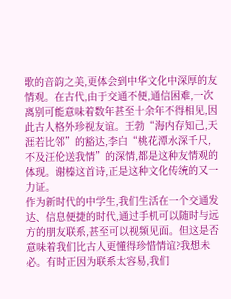歌的音韵之美,更体会到中华文化中深厚的友情观。在古代,由于交通不便,通信困难,一次离别可能意味着数年甚至十余年不得相见,因此古人格外珍视友谊。王勃“海内存知己,天涯若比邻”的豁达,李白“桃花潭水深千尺,不及汪伦送我情”的深情,都是这种友情观的体现。谢榛这首诗,正是这种文化传统的又一力证。
作为新时代的中学生,我们生活在一个交通发达、信息便捷的时代,通过手机可以随时与远方的朋友联系,甚至可以视频见面。但这是否意味着我们比古人更懂得珍惜情谊?我想未必。有时正因为联系太容易,我们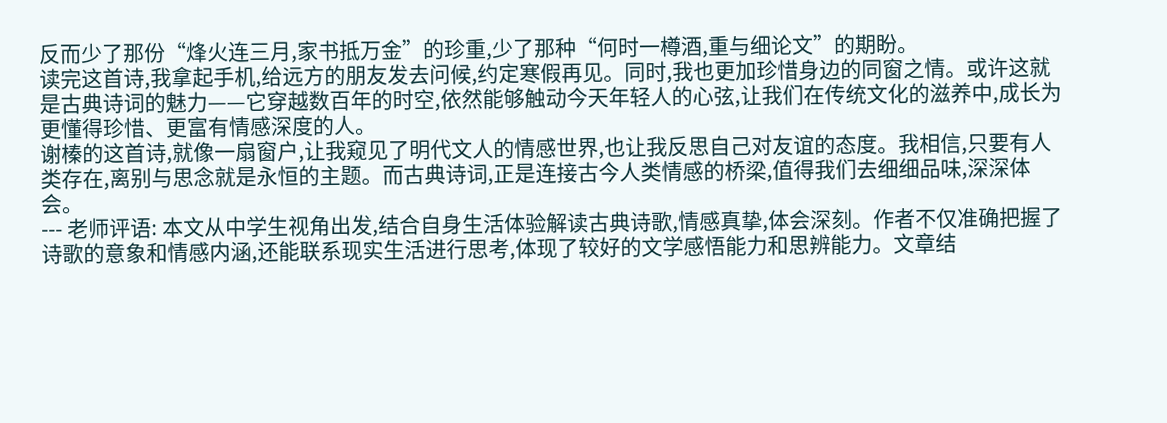反而少了那份“烽火连三月,家书抵万金”的珍重,少了那种“何时一樽酒,重与细论文”的期盼。
读完这首诗,我拿起手机,给远方的朋友发去问候,约定寒假再见。同时,我也更加珍惜身边的同窗之情。或许这就是古典诗词的魅力——它穿越数百年的时空,依然能够触动今天年轻人的心弦,让我们在传统文化的滋养中,成长为更懂得珍惜、更富有情感深度的人。
谢榛的这首诗,就像一扇窗户,让我窥见了明代文人的情感世界,也让我反思自己对友谊的态度。我相信,只要有人类存在,离别与思念就是永恒的主题。而古典诗词,正是连接古今人类情感的桥梁,值得我们去细细品味,深深体会。
--- 老师评语: 本文从中学生视角出发,结合自身生活体验解读古典诗歌,情感真挚,体会深刻。作者不仅准确把握了诗歌的意象和情感内涵,还能联系现实生活进行思考,体现了较好的文学感悟能力和思辨能力。文章结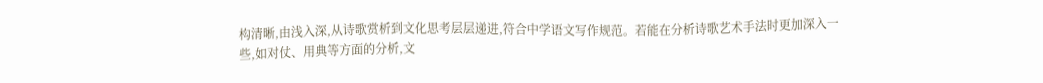构清晰,由浅入深,从诗歌赏析到文化思考层层递进,符合中学语文写作规范。若能在分析诗歌艺术手法时更加深入一些,如对仗、用典等方面的分析,文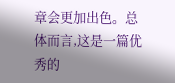章会更加出色。总体而言,这是一篇优秀的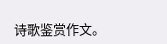诗歌鉴赏作文。